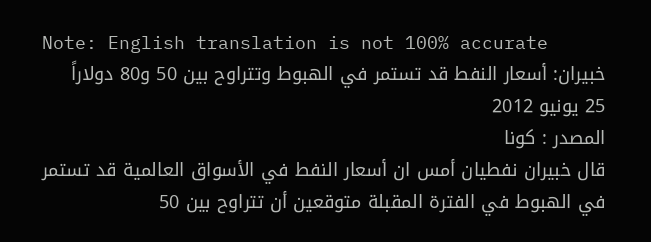Note: English translation is not 100% accurate
خبيران: أسعار النفط قد تستمر في الهبوط وتتراوح بين 50 و80 دولاراً
25 يونيو 2012
المصدر : كونا
قال خبيران نفطيان أمس ان أسعار النفط في الأسواق العالمية قد تستمر في الهبوط في الفترة المقبلة متوقعين أن تتراوح بين 50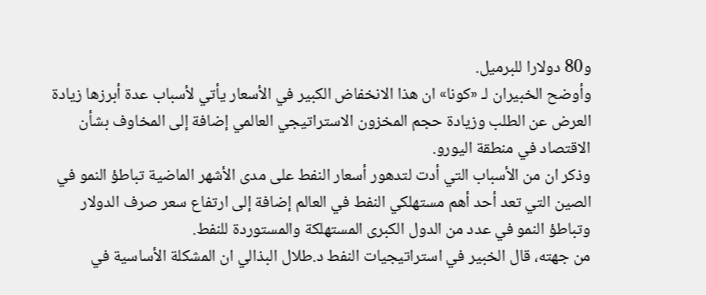و80 دولارا للبرميل.
وأوضح الخبيران لـ «كونا» ان هذا الانخفاض الكبير في الأسعار يأتي لأسباب عدة أبرزها زيادة العرض عن الطلب وزيادة حجم المخزون الاستراتيجي العالمي إضافة إلى المخاوف بشأن الاقتصاد في منطقة اليورو.
وذكر ان من الأسباب التي أدت لتدهور أسعار النفط على مدى الأشهر الماضية تباطؤ النمو في الصين التي تعد أحد أهم مستهلكي النفط في العالم إضافة إلى ارتفاع سعر صرف الدولار وتباطؤ النمو في عدد من الدول الكبرى المستهلكة والمستوردة للنفط.
من جهته، قال الخبير في استراتيجيات النفط د.طلال البذالي ان المشكلة الأساسية في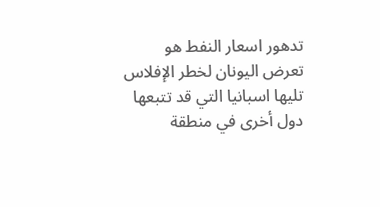تدهور اسعار النفط هو تعرض اليونان لخطر الإفلاس تليها اسبانيا التي قد تتبعها دول أخرى في منطقة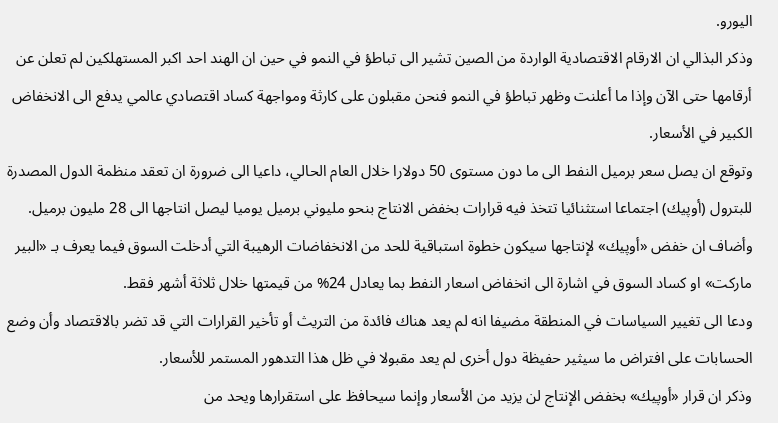اليورو.
وذكر البذالي ان الارقام الاقتصادية الواردة من الصين تشير الى تباطؤ في النمو في حين ان الهند احد اكبر المستهلكين لم تعلن عن أرقامها حتى الآن وإذا ما أعلنت وظهر تباطؤ في النمو فنحن مقبلون على كارثة ومواجهة كساد اقتصادي عالمي يدفع الى الانخفاض الكبير في الأسعار.
وتوقع ان يصل سعر برميل النفط الى ما دون مستوى 50 دولارا خلال العام الحالي، داعيا الى ضرورة ان تعقد منظمة الدول المصدرة للبترول (أوپيك) اجتماعا استثنائيا تتخذ فيه قرارات بخفض الانتاج بنحو مليوني برميل يوميا ليصل انتاجها الى 28 مليون برميل.
وأضاف ان خفض «أوپيك» لإنتاجها سيكون خطوة استباقية للحد من الانخفاضات الرهيبة التي أدخلت السوق فيما يعرف بـ «البير ماركت» او كساد السوق في اشارة الى انخفاض اسعار النفط بما يعادل 24% من قيمتها خلال ثلاثة أشهر فقط.
ودعا الى تغيير السياسات في المنطقة مضيفا انه لم يعد هناك فائدة من التريث أو تأخير القرارات التي قد تضر بالاقتصاد وأن وضع الحسابات على افتراض ما سيثير حفيظة دول أخرى لم يعد مقبولا في ظل هذا التدهور المستمر للأسعار.
وذكر ان قرار «أوپيك» بخفض الإنتاج لن يزيد من الأسعار وإنما سيحافظ على استقرارها ويحد من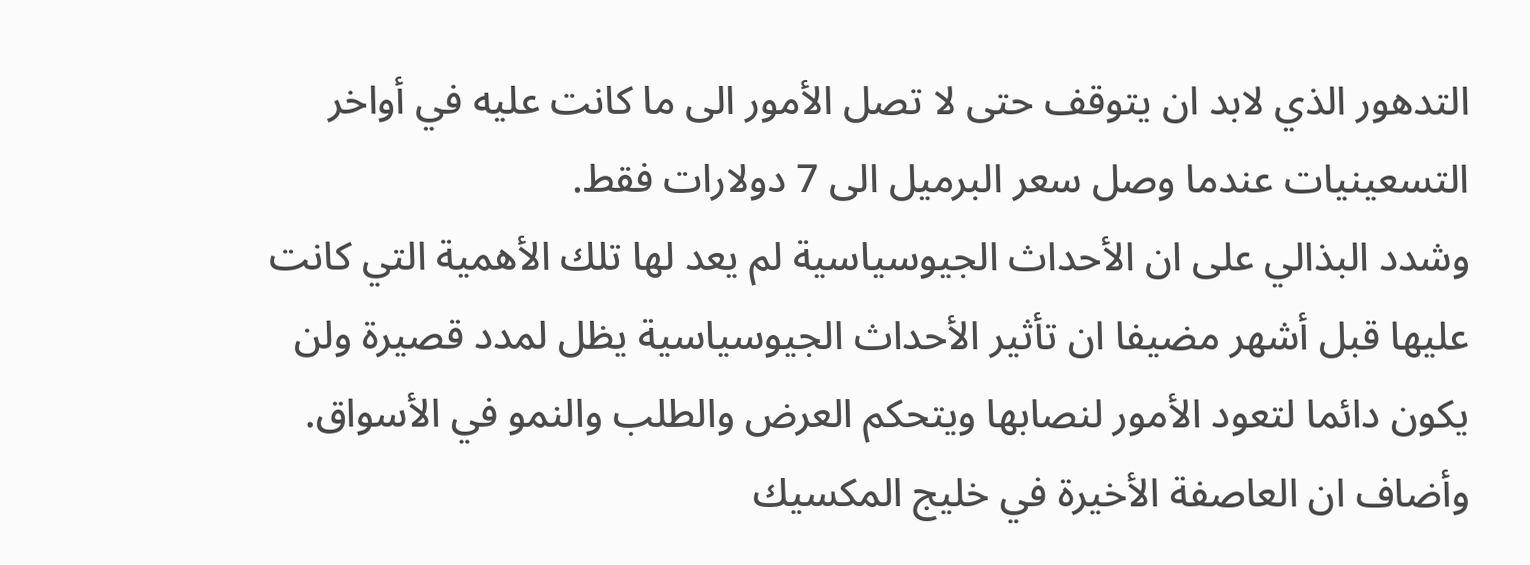التدهور الذي لابد ان يتوقف حتى لا تصل الأمور الى ما كانت عليه في أواخر التسعينيات عندما وصل سعر البرميل الى 7 دولارات فقط.
وشدد البذالي على ان الأحداث الجيوسياسية لم يعد لها تلك الأهمية التي كانت عليها قبل أشهر مضيفا ان تأثير الأحداث الجيوسياسية يظل لمدد قصيرة ولن يكون دائما لتعود الأمور لنصابها ويتحكم العرض والطلب والنمو في الأسواق.
وأضاف ان العاصفة الأخيرة في خليج المكسيك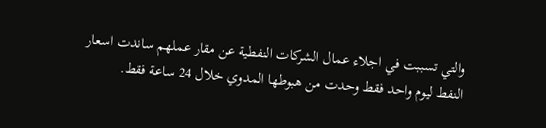والتي تسببت في اجلاء عمال الشركات النفطية عن مقار عملهم ساندت اسعار النفط ليوم واحد فقط وحدت من هبوطها المدوي خلال 24 ساعة فقط.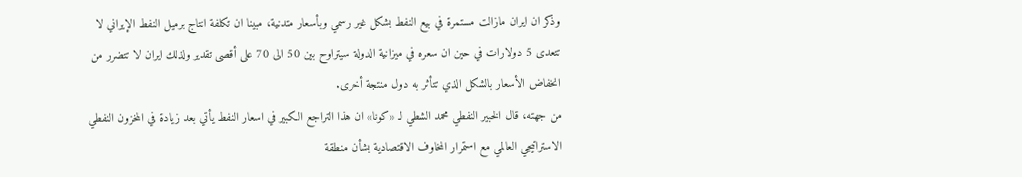وذكر ان ايران مازالت مستمرة في بيع النفط بشكل غير رسمي وبأسعار متدنية، مبينا ان تكلفة انتاج برميل النفط الإيراني لا تتعدى 5 دولارات في حين ان سعره في ميزانية الدولة سيتراوح بين 50 الى 70 على أقصى تقدير ولذلك ايران لا تتضرر من انخفاض الأسعار بالشكل الذي تتأثر به دول منتجة أخرى.
من جهته، قال الخبير النفطي محمد الشطي لـ «كونا» ان هذا التراجع الكبير في اسعار النفط يأتي بعد زيادة في المخزون النفطي الاستراتيجي العالمي مع استمرار المخاوف الاقتصادية بشأن منطقة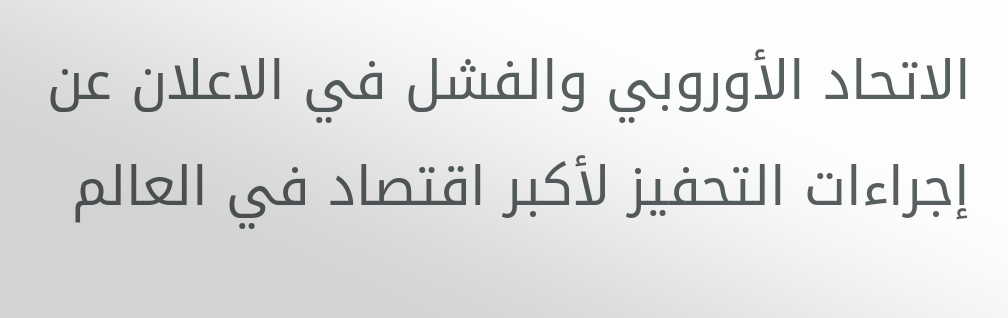الاتحاد الأوروبي والفشل في الاعلان عن إجراءات التحفيز لأكبر اقتصاد في العالم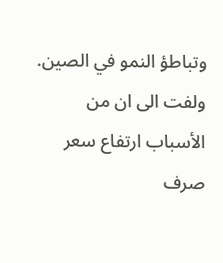وتباطؤ النمو في الصين.
ولفت الى ان من الأسباب ارتفاع سعر صرف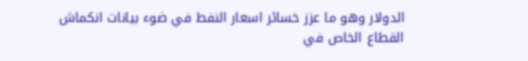الدولار وهو ما عزز خسائر اسعار النفط في ضوء بيانات انكماش القطاع الخاص في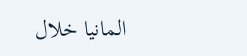المانيا خلال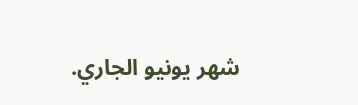شهر يونيو الجاري.